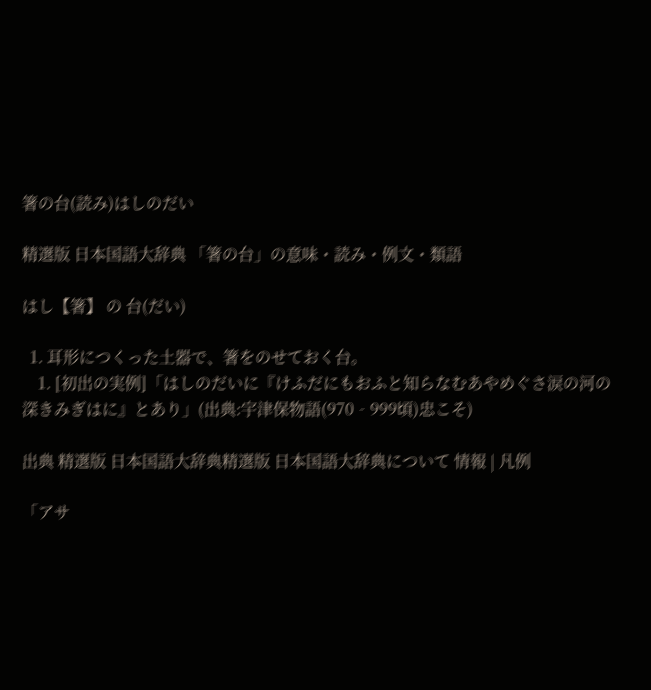箸の台(読み)はしのだい

精選版 日本国語大辞典 「箸の台」の意味・読み・例文・類語

はし【箸】 の 台(だい)

  1. 耳形につくった土器で、箸をのせておく台。
    1. [初出の実例]「はしのだいに『けふだにもおふと知らなむあやめぐさ涙の河の深きみぎはに』とあり」(出典:宇津保物語(970‐999頃)忠こそ)

出典 精選版 日本国語大辞典精選版 日本国語大辞典について 情報 | 凡例

「アサ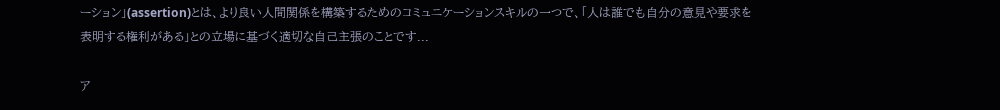ーション」(assertion)とは、より良い人間関係を構築するためのコミュニケーションスキルの一つで、「人は誰でも自分の意見や要求を表明する権利がある」との立場に基づく適切な自己主張のことです...

ア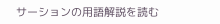サーションの用語解説を読む